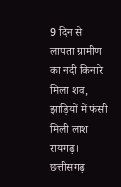9 दिन से लापता ग्रामीण का नदी किनारे मिला शव, झाड़ियों में फंसी मिली लाश
रायगढ़। छत्तीसगढ़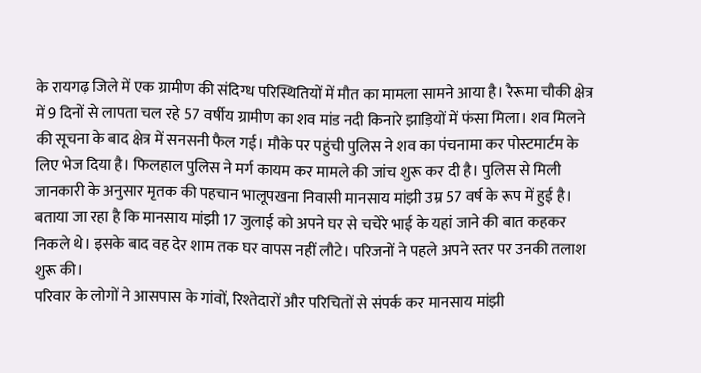के रायगढ़ जिले में एक ग्रामीण की संदिग्ध परिस्थितियों में मौत का मामला सामने आया है। रैरूमा चौकी क्षेत्र में 9 दिनों से लापता चल रहे 57 वर्षीय ग्रामीण का शव मांड नदी किनारे झाड़ियों में फंसा मिला। शव मिलने की सूचना के बाद क्षेत्र में सनसनी फैल गई। मौके पर पहुंची पुलिस ने शव का पंचनामा कर पोस्टमार्टम के लिए भेज दिया है। फिलहाल पुलिस ने मर्ग कायम कर मामले की जांच शुरू कर दी है। पुलिस से मिली जानकारी के अनुसार मृतक की पहचान भालूपखना निवासी मानसाय मांझी उम्र 57 वर्ष के रूप में हुई है। बताया जा रहा है कि मानसाय मांझी 17 जुलाई को अपने घर से चचेरे भाई के यहां जाने की बात कहकर निकले थे। इसके बाद वह देर शाम तक घर वापस नहीं लौटे। परिजनों ने पहले अपने स्तर पर उनकी तलाश शुरू की।
परिवार के लोगों ने आसपास के गांवों, रिश्तेदारों और परिचितों से संपर्क कर मानसाय मांझी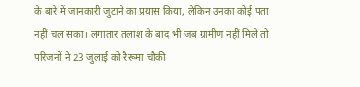के बारे में जानकारी जुटाने का प्रयास किया, लेकिन उनका कोई पता नहीं चल सका। लगातार तलाश के बाद भी जब ग्रामीण नहीं मिले तो परिजनों ने 23 जुलाई को रैरूमा चौकी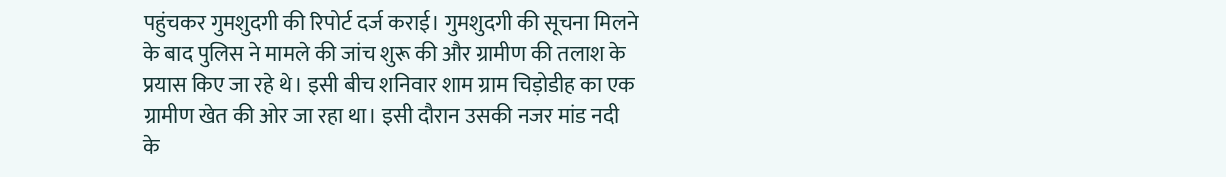पहुंचकर गुमशुदगी की रिपोर्ट दर्ज कराई। गुमशुदगी की सूचना मिलने के बाद पुलिस ने मामले की जांच शुरू की और ग्रामीण की तलाश के प्रयास किए जा रहे थे। इसी बीच शनिवार शाम ग्राम चिड़ोडीह का एक ग्रामीण खेत की ओर जा रहा था। इसी दौरान उसकी नजर मांड नदी के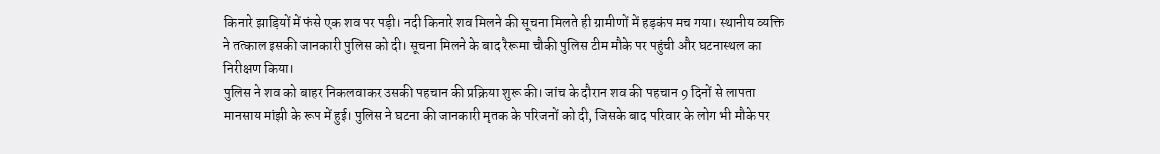किनारे झाड़ियों में फंसे एक शव पर पड़ी। नदी किनारे शव मिलने की सूचना मिलते ही ग्रामीणों में हड़कंप मच गया। स्थानीय व्यक्ति ने तत्काल इसकी जानकारी पुलिस को दी। सूचना मिलने के बाद रैरूमा चौकी पुलिस टीम मौके पर पहुंची और घटनास्थल का निरीक्षण किया।
पुलिस ने शव को बाहर निकलवाकर उसकी पहचान की प्रक्रिया शुरू की। जांच के दौरान शव की पहचान 9 दिनों से लापता मानसाय मांझी के रूप में हुई। पुलिस ने घटना की जानकारी मृतक के परिजनों को दी, जिसके बाद परिवार के लोग भी मौके पर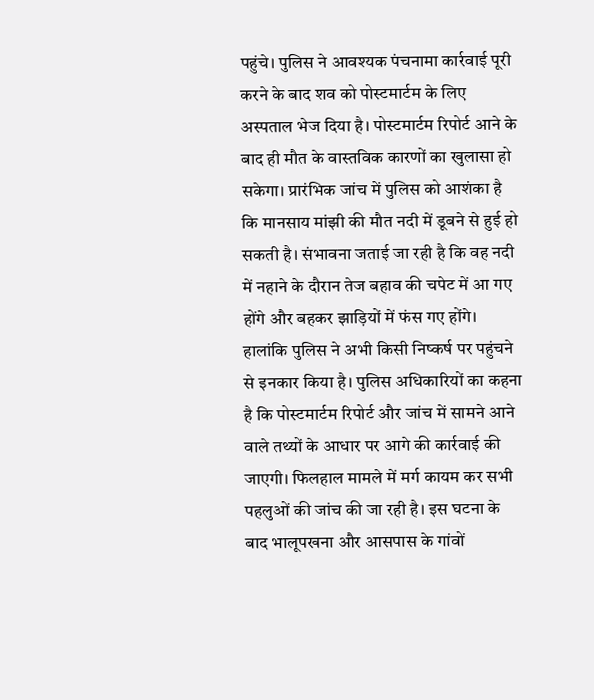पहुंचे। पुलिस ने आवश्यक पंचनामा कार्रवाई पूरी करने के बाद शव को पोस्टमार्टम के लिए अस्पताल भेज दिया है। पोस्टमार्टम रिपोर्ट आने के बाद ही मौत के वास्तविक कारणों का खुलासा हो सकेगा। प्रारंभिक जांच में पुलिस को आशंका है कि मानसाय मांझी की मौत नदी में डूबने से हुई हो सकती है। संभावना जताई जा रही है कि वह नदी में नहाने के दौरान तेज बहाव की चपेट में आ गए होंगे और बहकर झाड़ियों में फंस गए होंगे।
हालांकि पुलिस ने अभी किसी निष्कर्ष पर पहुंचने से इनकार किया है। पुलिस अधिकारियों का कहना है कि पोस्टमार्टम रिपोर्ट और जांच में सामने आने वाले तथ्यों के आधार पर आगे की कार्रवाई की जाएगी। फिलहाल मामले में मर्ग कायम कर सभी पहलुओं की जांच की जा रही है। इस घटना के बाद भालूपखना और आसपास के गांवों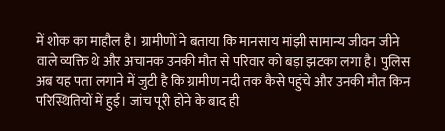में शोक का माहौल है। ग्रामीणों ने बताया कि मानसाय मांझी सामान्य जीवन जीने वाले व्यक्ति थे और अचानक उनकी मौत से परिवार को बड़ा झटका लगा है। पुलिस अब यह पता लगाने में जुटी है कि ग्रामीण नदी तक कैसे पहुंचे और उनकी मौत किन परिस्थितियों में हुई। जांच पूरी होने के बाद ही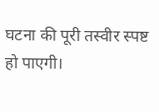घटना की पूरी तस्वीर स्पष्ट हो पाएगी।